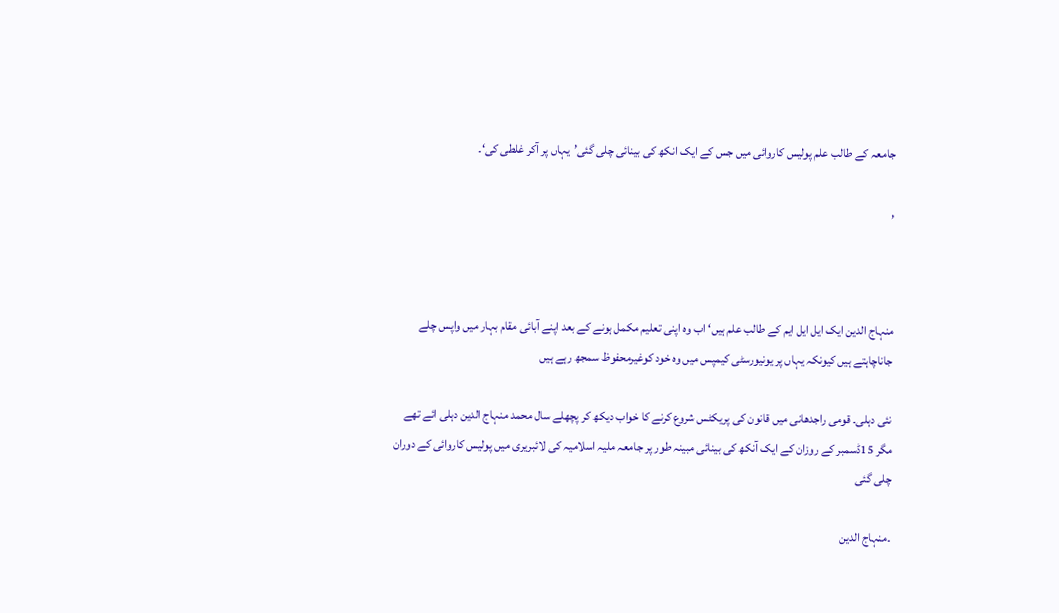جامعہ کے طالب علم پولیس کاروائی میں جس کے ایک انکھ کی بینائی چلی گئی’یہاں پر آکر غلطی کی‘۔

,



منہاج الدین ایک ایل ایل ایم کے طالب علم ہیں‘ اب وہ اپنی تعلیم مکمل ہونے کے بعد اپنے آبائی مقام بہار میں واپس چلے جاناچاہتے ہیں کیونکہ یہاں پر یونیورسٹی کیمپس میں وہ خود کوغیرمحفوظ سمجھ رہے ہیں

نئی دہلی۔ قومی راجدھانی میں قانون کی پریکٹس شروع کرنے کا خواب دیکھ کر پچھلے سال محمد منہاج الدین دہلی ائے تھے مگر 15ڈسمبر کے روزان کے ایک آنکھ کی بینائی مبینہ طور پر جامعہ ملیہ اسلامیہ کی لائبریری میں پولیس کاروائی کے دوران چلی گئی

۔منہاج الدین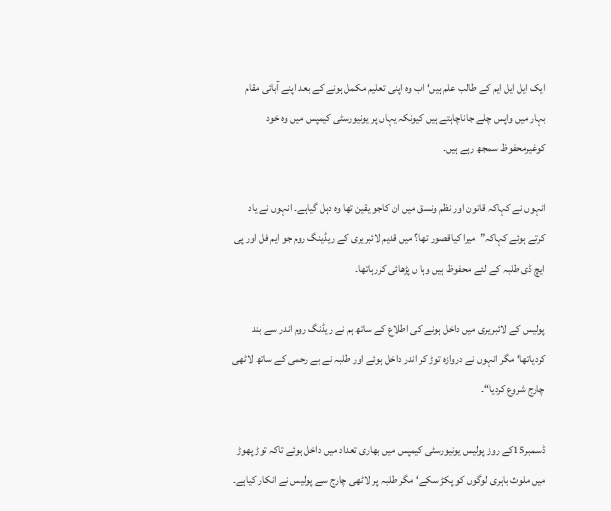ایک ایل ایل ایم کے طالب علم ہیں‘ اب وہ اپنی تعلیم مکمل ہونے کے بعد اپنے آبائی مقام بہار میں واپس چلے جاناچاہتے ہیں کیونکہ یہاں پر یونیورسٹی کیمپس میں وہ خود کوغیرمحفوظ سمجھ رہے ہیں۔

انہوں نے کہاکہ قانون اور نظم ونسق میں ان کاجو یقین تھا وہ دہل گیاہے۔ انہوں نے یاد کرتے ہوئے کہاکہ”میرا کیاقصور تھا؟ میں قدیم لائبریری کے ریڈینگ روم جو ایم فل اور پی ایچ ڈی طلبہ کے لئے محفوظ ہیں وہا ں پڑھائی کررہاتھا۔

پولیس کے لائبریری میں داخل ہونے کی اطلاع کے ساتھ ہم نے ریڈنگ روم اندر سے بند کردیاتھا‘ مگر انہوں نے دروازہ توڑ کر اندر داخل ہوئے اور طلبہ نے بے رحمی کے ساتھ لاٹھی چارج شروع کردیا“۔

ڈسمبر15کے روز پولیس یونیورسٹی کیمپس میں بھاری تعداد میں داخل ہوئے تاکہ توڑ پھوڑ میں ملوث باہری لوگوں کو پکڑ سکے‘ مگر طلبہ پر لاٹھی چارج سے پولیس نے انکار کیاہے۔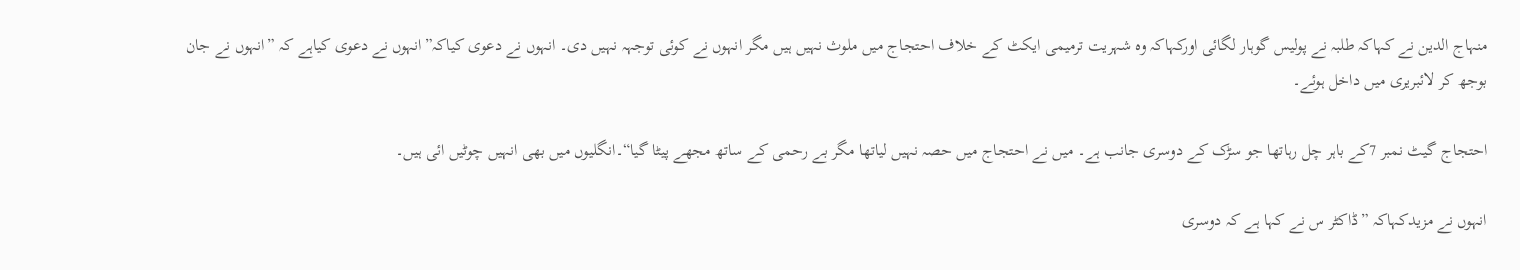منہاج الدین نے کہاکہ طلبہ نے پولیس گوہار لگائی اورکہاکہ وہ شہریت ترمیمی ایکٹ کے خلاف احتجاج میں ملوث نہیں ہیں مگر انہوں نے کوئی توجہہ نہیں دی۔ انہوں نے دعوی کیاکہ”انہوں نے دعوی کیاہے کہ ”انہوں نے جان بوجھ کر لائبریری میں داخل ہوئے۔

احتجاج گیٹ نمبر 7کے باہر چل رہاتھا جو سڑک کے دوسری جانب ہے۔ میں نے احتجاج میں حصہ نہیں لیاتھا مگر بے رحمی کے ساتھ مجھے پیٹا گیا“۔انگلیوں میں بھی انہیں چوٹیں ائی ہیں۔

انہوں نے مزیدکہاکہ ”ڈاکٹر س نے کہا ہے کہ دوسری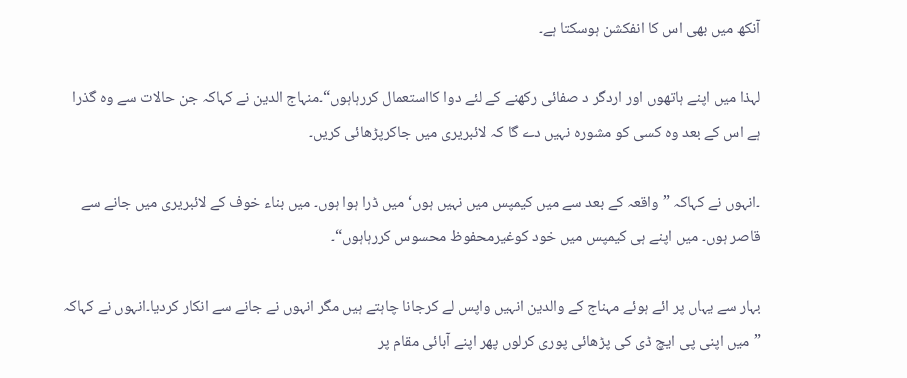آنکھ میں بھی اس کا انفکشن ہوسکتا ہے۔

لہذا میں اپنے ہاتھوں اور اردگر د صفائی رکھنے کے لئے دوا کااستعمال کررہاہوں“۔منہاج الدین نے کہاکہ جن حالات سے وہ گذرا ہے اس کے بعد وہ کسی کو مشورہ نہیں دے گا کہ لائبریری میں جاکرپڑھائی کریں۔

۔انہوں نے کہاکہ ”واقعہ کے بعد سے میں کیمپس میں نہیں ہوں‘ میں ڈرا ہوا ہوں۔ میں بناء خوف کے لائبریری میں جانے سے قاصر ہوں۔ میں اپنے ہی کیمپس میں خود کوغیرمحفوظ محسوس کررہاہوں“۔

بہار سے یہاں پر ائے ہوئے مہناج کے والدین انہیں واپس لے کرجانا چاہتے ہیں مگر انہوں نے جانے سے انکار کردیا۔انہوں نے کہاکہ ”میں اپنی پی ایچ ڈی کی پڑھائی پوری کرلوں پھر اپنے آبائی مقام پر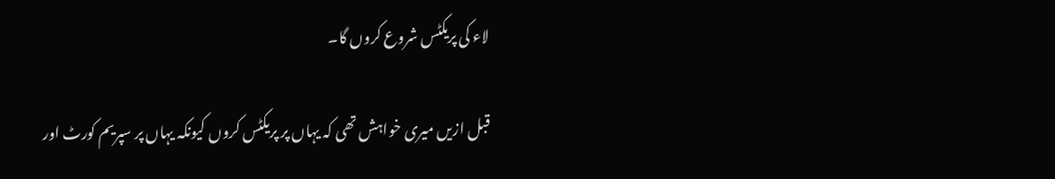لاء کی پریکٹس شروع کروں گا۔

قبل ازیں میری خواہش تھی کہ یہاں پر پریکٹس کروں کیونکہ یہاں پر سپریم کورٹ اور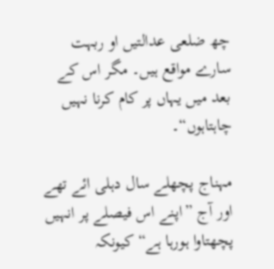چھ ضلعی عدالتیں او ربہت سارے مواقع ہیں۔ مگر اس کے بعد میں یہاں پر کام کرنا نہیں چاہتاہوں“۔

مہناج پچھلے سال دہلی ائے تھے اور آج ”اپنے اس فیصلے پر انہیں پچھتاوا ہورہا ہے“ کیونکہ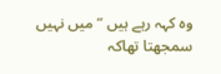وہ کہہ رہے ہیں ”میں نہیں سمجھتا تھاکہ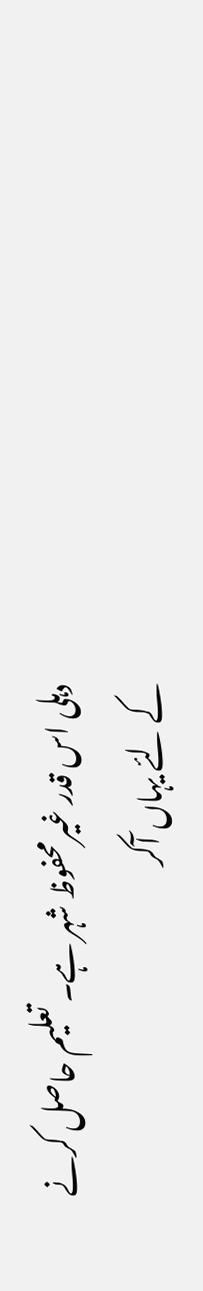دہلی اس قدر غیرمحفوظ شہر ہے۔ تعلیم حاصل کرنے کے لئے یہاں آکر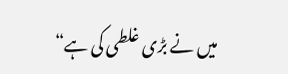میں نے بڑی غلطی کی ہے“